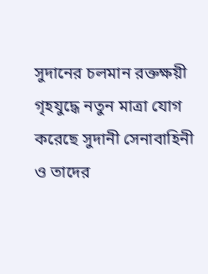সুদানের চলমান রক্তক্ষয়ী গৃহযুদ্ধে নতুন মাত্রা যোগ করেছে সুদানী সেনাবাহিনী ও তাদের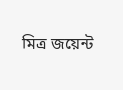মিত্র জয়েন্ট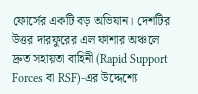ফোর্সের একটি বড় অভিযান। দেশটির উত্তর দারফুরের এল ফাশার অঞ্চলে দ্রুত সহায়তা বাহিনী (Rapid Support Forces বা RSF)-এর উদ্দেশ্যে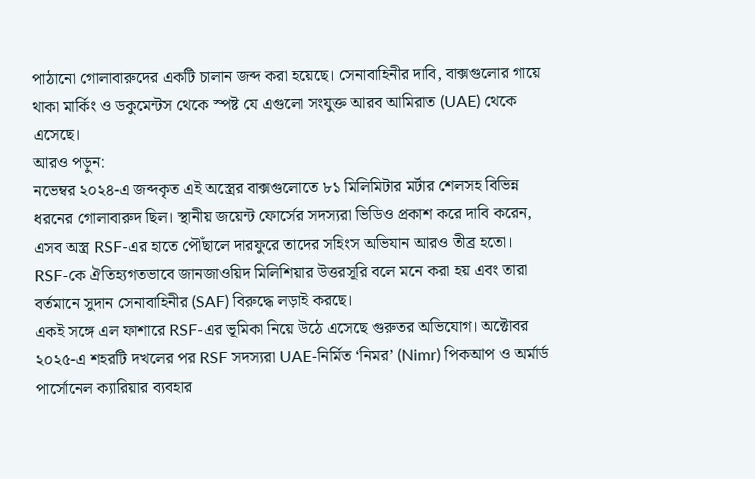পাঠানো গোলাবারুদের একটি চালান জব্দ করা হয়েছে। সেনাবাহিনীর দাবি, বাক্সগুলোর গায়ে থাকা মার্কিং ও ডকুমেন্টস থেকে স্পষ্ট যে এগুলো সংযুক্ত আরব আমিরাত (UAE) থেকে এসেছে।
আরও পড়ুন:
নভেম্বর ২০২৪-এ জব্দকৃত এই অস্ত্রের বাক্সগুলোতে ৮১ মিলিমিটার মর্টার শেলসহ বিভিন্ন ধরনের গোলাবারুদ ছিল। স্থানীয় জয়েন্ট ফোর্সের সদস্যরা ভিডিও প্রকাশ করে দাবি করেন, এসব অস্ত্র RSF-এর হাতে পৌঁছালে দারফুরে তাদের সহিংস অভিযান আরও তীব্র হতো। RSF-কে ঐতিহ্যগতভাবে জানজাওয়িদ মিলিশিয়ার উত্তরসূরি বলে মনে করা হয় এবং তারা বর্তমানে সুদান সেনাবাহিনীর (SAF) বিরুদ্ধে লড়াই করছে।
একই সঙ্গে এল ফাশারে RSF-এর ভূমিকা নিয়ে উঠে এসেছে গুরুতর অভিযোগ। অক্টোবর ২০২৫-এ শহরটি দখলের পর RSF সদস্যরা UAE-নির্মিত ‘নিমর’ (Nimr) পিকআপ ও অর্মার্ড পার্সোনেল ক্যারিয়ার ব্যবহার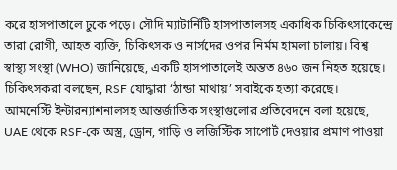করে হাসপাতালে ঢুকে পড়ে। সৌদি ম্যাটার্নিটি হাসপাতালসহ একাধিক চিকিৎসাকেন্দ্রে তারা রোগী, আহত ব্যক্তি, চিকিৎসক ও নার্সদের ওপর নির্মম হামলা চালায়। বিশ্ব স্বাস্থ্য সংস্থা (WHO) জানিয়েছে, একটি হাসপাতালেই অন্তত ৪৬০ জন নিহত হয়েছে। চিকিৎসকরা বলছেন, RSF যোদ্ধারা ‘ঠান্ডা মাথায়’ সবাইকে হত্যা করেছে।
আমনেস্টি ইন্টারন্যাশনালসহ আন্তর্জাতিক সংস্থাগুলোর প্রতিবেদনে বলা হয়েছে, UAE থেকে RSF-কে অস্ত্র, ড্রোন, গাড়ি ও লজিস্টিক সাপোর্ট দেওয়ার প্রমাণ পাওয়া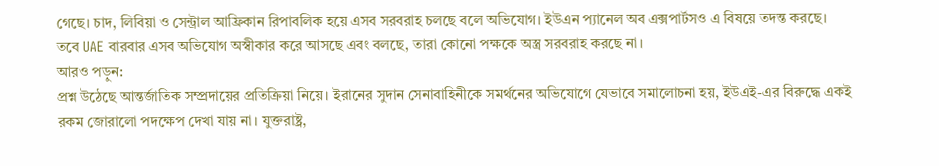গেছে। চাদ, লিবিয়া ও সেন্ট্রাল আফ্রিকান রিপাবলিক হয়ে এসব সরবরাহ চলছে বলে অভিযোগ। ইউএন প্যানেল অব এক্সপার্টসও এ বিষয়ে তদন্ত করছে। তবে UAE বারবার এসব অভিযোগ অস্বীকার করে আসছে এবং বলছে, তারা কোনো পক্ষকে অস্ত্র সরবরাহ করছে না।
আরও পড়ুন:
প্রশ্ন উঠেছে আন্তর্জাতিক সম্প্রদায়ের প্রতিক্রিয়া নিয়ে। ইরানের সুদান সেনাবাহিনীকে সমর্থনের অভিযোগে যেভাবে সমালোচনা হয়, ইউএই-এর বিরুদ্ধে একই রকম জোরালো পদক্ষেপ দেখা যায় না। যুক্তরাষ্ট্র,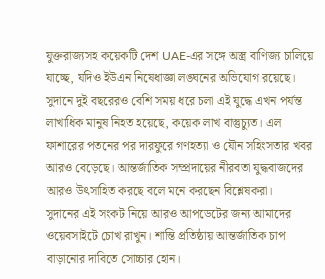যুক্তরাজ্যসহ কয়েকটি দেশ UAE-এর সঙ্গে অস্ত্র বাণিজ্য চালিয়ে যাচ্ছে, যদিও ইউএন নিষেধাজ্ঞা লঙ্ঘনের অভিযোগ রয়েছে।
সুদানে দুই বছরেরও বেশি সময় ধরে চলা এই যুদ্ধে এখন পর্যন্ত লাখাধিক মানুষ নিহত হয়েছে, কয়েক লাখ বাস্তুচ্যুত। এল ফাশারের পতনের পর দারফুরে গণহত্যা ও যৌন সহিংসতার খবর আরও বেড়েছে। আন্তর্জাতিক সম্প্রদায়ের নীরবতা যুদ্ধবাজদের আরও উৎসাহিত করছে বলে মনে করছেন বিশ্লেষকরা।
সুদানের এই সংকট নিয়ে আরও আপডেটের জন্য আমাদের ওয়েবসাইটে চোখ রাখুন। শান্তি প্রতিষ্ঠায় আন্তর্জাতিক চাপ বাড়ানোর দাবিতে সোচ্চার হোন।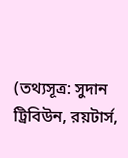(তথ্যসূত্র: সুদান ট্রিবিউন, রয়টার্স,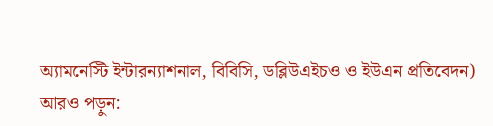অ্যামনেস্টি ইন্টারন্যাশনাল, বিবিসি, ডব্লিউএইচও ও ইউএন প্রতিবেদন)
আরও পড়ুন: